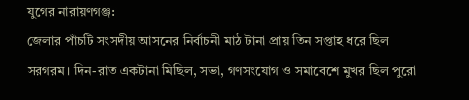যুগের নারায়ণগঞ্জ:
জেলার পাঁচটি সংসদীয় আসনের নির্বাচনী মাঠ টানা প্রায় তিন সপ্তাহ ধরে ছিল সরগরম। দিন-রাত একটানা মিছিল, সভা, গণসংযোগ ও সমাবেশে মুখর ছিল পুরো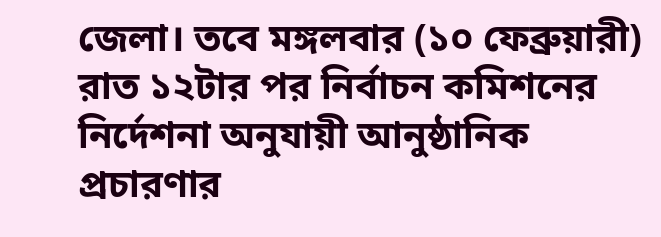জেলা। তবে মঙ্গলবার (১০ ফেব্রুয়ারী) রাত ১২টার পর নির্বাচন কমিশনের নির্দেশনা অনুযায়ী আনুষ্ঠানিক প্রচারণার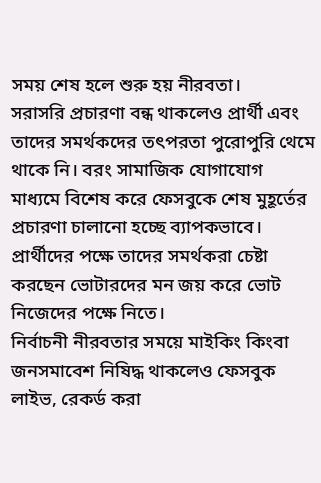সময় শেষ হলে শুরু হয় নীরবতা।
সরাসরি প্রচারণা বন্ধ থাকলেও প্রার্থী এবং তাদের সমর্থকদের তৎপরতা পুরোপুরি থেমে থাকে নি। বরং সামাজিক যোগাযোগ মাধ্যমে বিশেষ করে ফেসবুকে শেষ মুহূর্তের প্রচারণা চালানো হচ্ছে ব্যাপকভাবে। প্রার্থীদের পক্ষে তাদের সমর্থকরা চেষ্টা করছেন ভোটারদের মন জয় করে ভোট নিজেদের পক্ষে নিতে।
নির্বাচনী নীরবতার সময়ে মাইকিং কিংবা জনসমাবেশ নিষিদ্ধ থাকলেও ফেসবুক লাইভ, রেকর্ড করা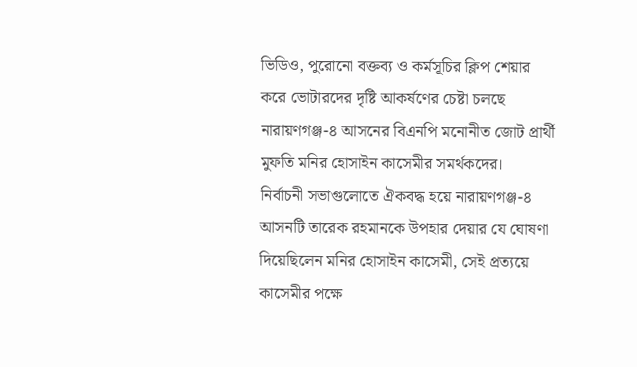ভিডিও, পুরোনো বক্তব্য ও কর্মসূচির ক্লিপ শেয়ার করে ভোটারদের দৃষ্টি আকর্ষণের চেষ্টা চলছে নারায়ণগঞ্জ-৪ আসনের বিএনপি মনোনীত জোট প্রার্থী মুফতি মনির হোসাইন কাসেমীর সমর্থকদের।
নির্বাচনী সভাগুলোতে ঐকবদ্ধ হয়ে নারায়ণগঞ্জ-৪ আসনটি তারেক রহমানকে উপহার দেয়ার যে ঘোষণা দিয়েছিলেন মনির হোসাইন কাসেমী, সেই প্রত্যয়ে কাসেমীর পক্ষে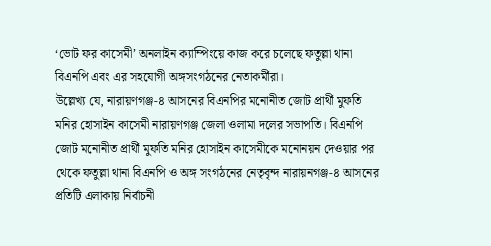‘ভোট ফর কাসেমী’ অনলাইন ক্যাম্পিংয়ে কাজ করে চলেছে ফতুল্লা থানা বিএনপি এবং এর সহযোগী অঙ্গসংগঠনের নেতাকর্মীরা।
উল্লেখ্য যে, নারায়ণগঞ্জ-৪ আসনের বিএনপির মনোনীত জোট প্রার্থী মুফতি মনির হোসাইন কাসেমী নারায়ণগঞ্জ জেলা ওলামা দলের সভাপতি। বিএনপি জোট মনোনীত প্রার্থী মুফতি মনির হোসাইন কাসেমীকে মনোনয়ন দেওয়ার পর থেকে ফতুল্লা থানা বিএনপি ও অঙ্গ সংগঠনের নেতৃবৃন্দ নারায়নগঞ্জ-৪ আসনের প্রতিটি এলাকায় নির্বাচনী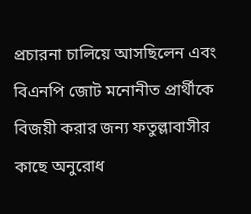প্রচারনা চালিয়ে আসছিলেন এবং বিএনপি জোট মনোনীত প্রার্থীকে বিজয়ী করার জন্য ফতুল্লাবাসীর কাছে অনুরোধ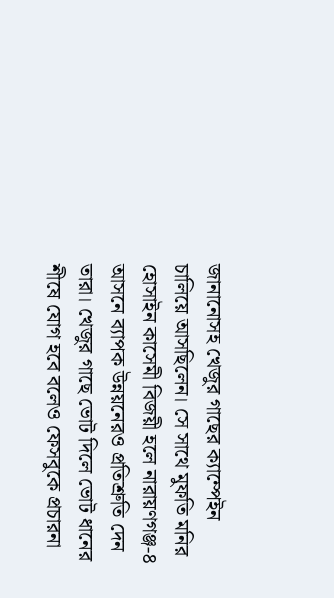জানানোসহ খেজুর গাছের ক্যাম্পেইন চালিয়ে আসছিলেন। সে সাথে মুফতি মনির হোসাইন কাসেমী বিজয়ী হলে নারায়ণগঞ্জ-৪ আসনে ব্যাপক উন্নয়নেরও প্রতিশ্রুতি দেন তারা। খেজুর গাছে ভোট দিলে ভোট ধানের শীষে যোগ হবে বলেও ফেসবুকে প্রচারনা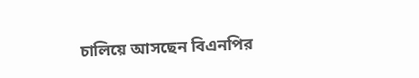চালিয়ে আসছেন বিএনপির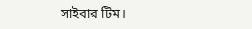সাইবার টিম।